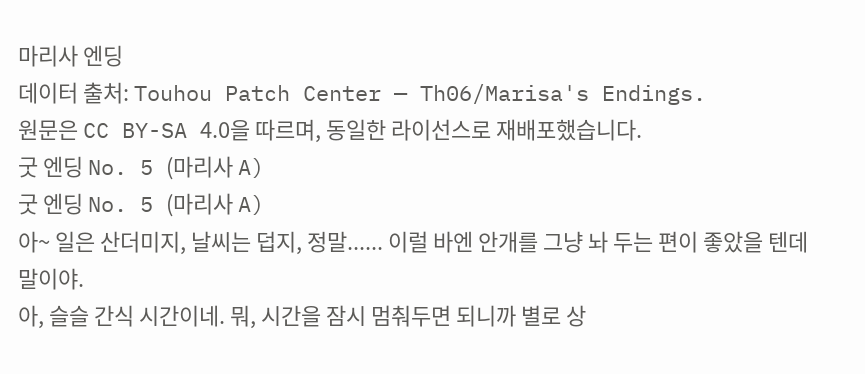마리사 엔딩
데이터 출처: Touhou Patch Center — Th06/Marisa's Endings.
원문은 CC BY-SA 4.0을 따르며, 동일한 라이선스로 재배포했습니다.
굿 엔딩 No. 5 (마리사 A)
굿 엔딩 No. 5 (마리사 A)
아~ 일은 산더미지, 날씨는 덥지, 정말...... 이럴 바엔 안개를 그냥 놔 두는 편이 좋았을 텐데 말이야.
아, 슬슬 간식 시간이네. 뭐, 시간을 잠시 멈춰두면 되니까 별로 상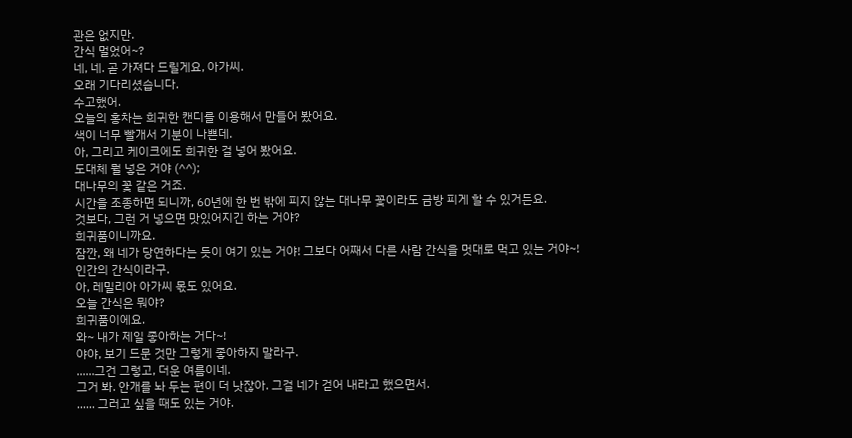관은 없지만.
간식 멀었어~?
네, 네. 곧 가져다 드릴게요, 아가씨.
오래 기다리셨습니다.
수고했어.
오늘의 홍차는 희귀한 캔디를 이용해서 만들어 봤어요.
색이 너무 빨개서 기분이 나쁜데.
아, 그리고 케이크에도 희귀한 걸 넣어 봤어요.
도대체 뭘 넣은 거야 (^^);
대나무의 꽃 같은 거죠.
시간을 조종하면 되니까, 60년에 한 번 밖에 피지 않는 대나무 꽃이라도 금방 피게 할 수 있거든요.
것보다, 그런 거 넣으면 맛있어지긴 하는 거야?
희귀품이니까요.
잠깐, 왜 네가 당연하다는 듯이 여기 있는 거야! 그보다 어째서 다른 사람 간식을 멋대로 먹고 있는 거야~!
인간의 간식이라구.
아, 레밀리아 아가씨 몫도 있어요.
오늘 간식은 뭐야?
희귀품이에요.
와~ 내가 제일 좋아하는 거다~!
야야, 보기 드문 것만 그렇게 좋아하지 말라구.
......그건 그렇고, 더운 여름이네.
그거 봐. 안개를 놔 두는 편이 더 낫잖아. 그걸 네가 걷어 내라고 했으면서.
...... 그러고 싶을 때도 있는 거야.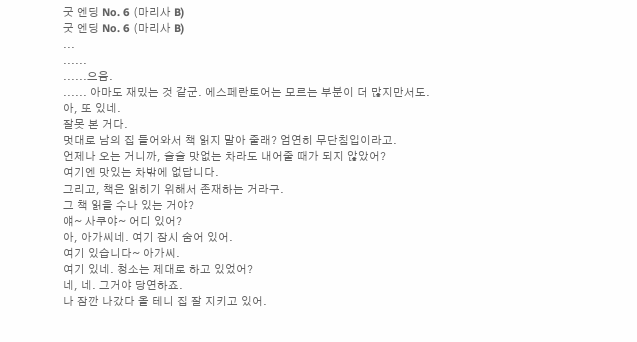굿 엔딩 No. 6 (마리사 B)
굿 엔딩 No. 6 (마리사 B)
...
......
......으음.
...... 아마도 재밌는 것 같군. 에스페란토어는 모르는 부분이 더 많지만서도.
아, 또 있네.
잘못 본 거다.
멋대로 남의 집 들어와서 책 읽지 말아 줄래? 엄연히 무단침입이라고.
언제나 오는 거니까, 슬슬 맛없는 차라도 내어줄 때가 되지 않았어?
여기엔 맛있는 차밖에 없답니다.
그리고, 책은 읽히기 위해서 존재하는 거라구.
그 책 읽을 수나 있는 거야?
얘~ 사쿠야~ 어디 있어?
아, 아가씨네. 여기 잠시 숨어 있어.
여기 있습니다~ 아가씨.
여기 있네. 청소는 제대로 하고 있었어?
네, 네. 그거야 당연하죠.
나 잠깐 나갔다 올 테니 집 잘 지키고 있어.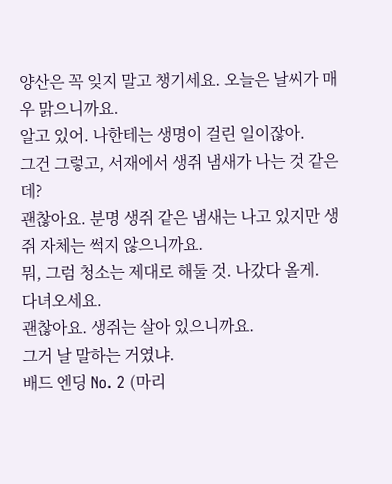양산은 꼭 잊지 말고 챙기세요. 오늘은 날씨가 매우 맑으니까요.
알고 있어. 나한테는 생명이 걸린 일이잖아.
그건 그렇고, 서재에서 생쥐 냄새가 나는 것 같은데?
괜찮아요. 분명 생쥐 같은 냄새는 나고 있지만 생쥐 자체는 썩지 않으니까요.
뭐, 그럼 청소는 제대로 해둘 것. 나갔다 올게.
다녀오세요.
괜찮아요. 생쥐는 살아 있으니까요.
그거 날 말하는 거였냐.
배드 엔딩 No. 2 (마리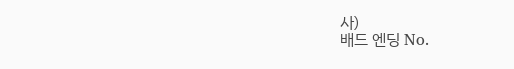사)
배드 엔딩 No.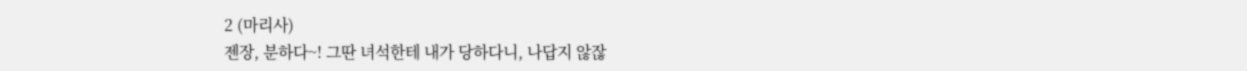2 (마리사)
젠장, 분하다~! 그딴 녀석한테 내가 당하다니, 나답지 않잖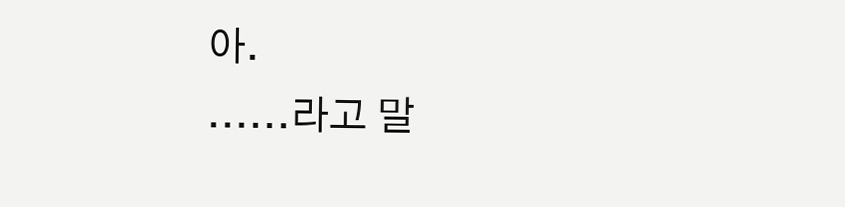아.
......라고 말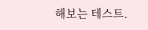해보는 테스트.